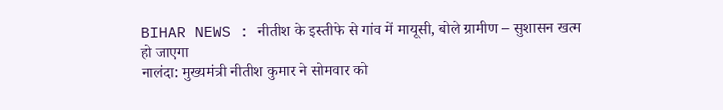BIHAR NEWS : नीतीश के इस्तीफे से गांव में मायूसी, बोले ग्रामीण – सुशासन खत्म हो जाएगा
नालंदा: मुख्यमंत्री नीतीश कुमार ने सोमवार को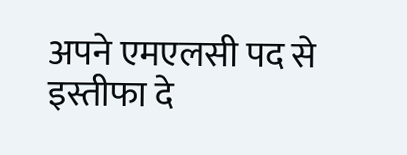अपने एमएलसी पद से इस्तीफा दे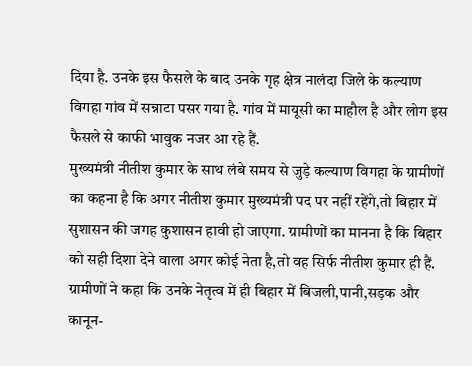दिया है. उनके इस फैसले के बाद उनके गृह क्षेत्र नालंदा जिले के कल्याण विगहा गांव में सन्नाटा पसर गया है. गांव में मायूसी का माहौल है और लोग इस फैसले से काफी भावुक नजर आ रहे हैं.
मुख्यमंत्री नीतीश कुमार के साथ लंबे समय से जुड़े कल्याण विगहा के ग्रामीणों का कहना है कि अगर नीतीश कुमार मुख्यमंत्री पद पर नहीं रहेंगे,तो बिहार में सुशासन की जगह कुशासन हावी हो जाएगा. ग्रामीणों का मानना है कि बिहार को सही दिशा देने वाला अगर कोई नेता है,तो वह सिर्फ नीतीश कुमार ही हैं.
ग्रामीणों ने कहा कि उनके नेतृत्व में ही बिहार में बिजली,पानी,सड़क और कानून-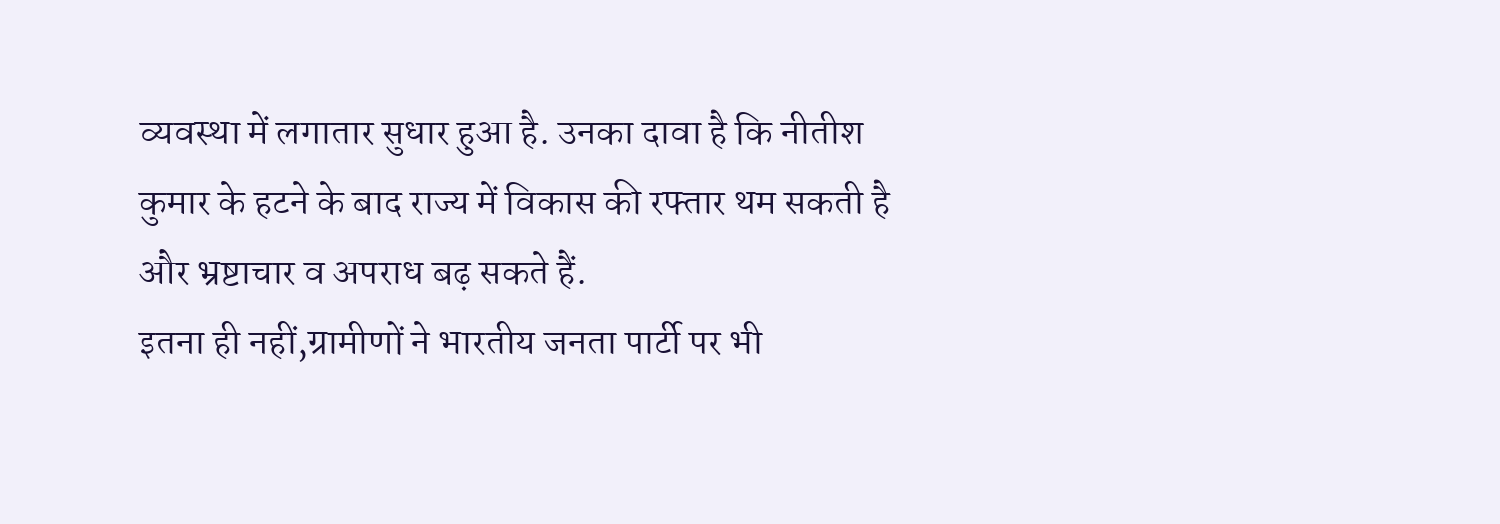व्यवस्था में लगातार सुधार हुआ है. उनका दावा है कि नीतीश कुमार के हटने के बाद राज्य में विकास की रफ्तार थम सकती है और भ्रष्टाचार व अपराध बढ़ सकते हैं.
इतना ही नहीं,ग्रामीणों ने भारतीय जनता पार्टी पर भी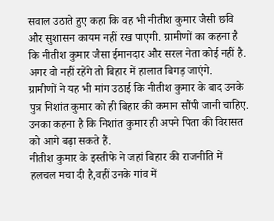सवाल उठाते हुए कहा कि वह भी नीतीश कुमार जैसी छवि और सुशासन कायम नहीं रख पाएगी. ग्रामीणों का कहना है कि नीतीश कुमार जैसा ईमानदार और सरल नेता कोई नहीं है. अगर वो नहीं रहेंगे तो बिहार में हालात बिगड़ जाएंगे.
ग्रामीणों ने यह भी मांग उठाई कि नीतीश कुमार के बाद उनके पुत्र निशांत कुमार को ही बिहार की कमान सौंपी जानी चाहिए. उनका कहना है कि निशांत कुमार ही अपने पिता की विरासत को आगे बढ़ा सकते हैं.
नीतीश कुमार के इस्तीफे ने जहां बिहार की राजनीति में हलचल मचा दी है,वहीं उनके गांव में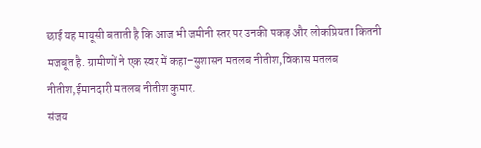छाई यह मायूसी बताती है कि आज भी जमीनी स्तर पर उनकी पकड़ और लोकप्रियता कितनी मजबूत है. ग्रामीणों ने एक स्वर में कहा–सुशासन मतलब नीतीश,विकास मतलब नीतीश,ईमानदारी मतलब नीतीश कुमार.
संजय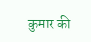कुमार की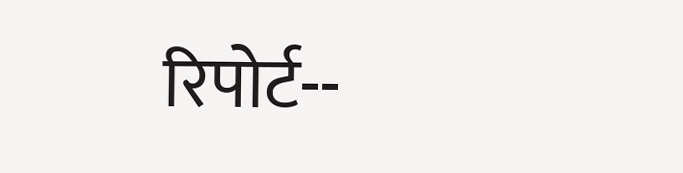रिपोर्ट--